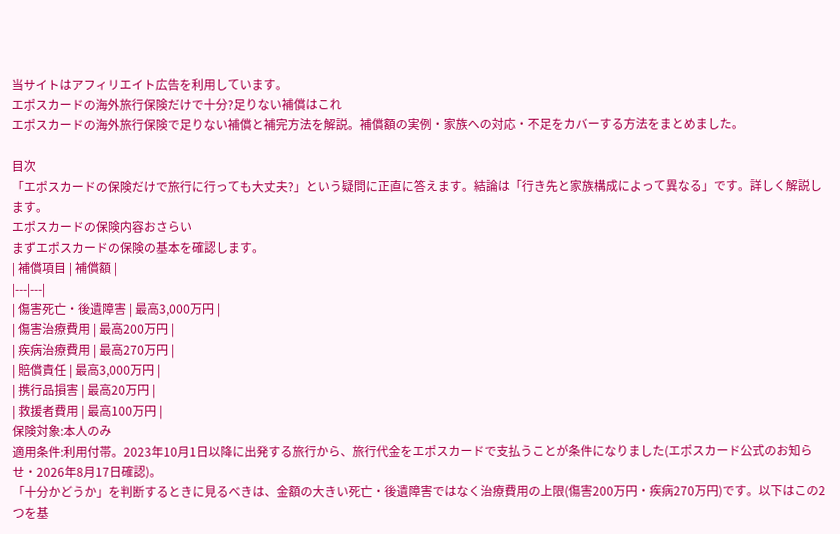当サイトはアフィリエイト広告を利用しています。
エポスカードの海外旅行保険だけで十分?足りない補償はこれ
エポスカードの海外旅行保険で足りない補償と補完方法を解説。補償額の実例・家族への対応・不足をカバーする方法をまとめました。

目次
「エポスカードの保険だけで旅行に行っても大丈夫?」という疑問に正直に答えます。結論は「行き先と家族構成によって異なる」です。詳しく解説します。
エポスカードの保険内容おさらい
まずエポスカードの保険の基本を確認します。
| 補償項目 | 補償額 |
|---|---|
| 傷害死亡・後遺障害 | 最高3,000万円 |
| 傷害治療費用 | 最高200万円 |
| 疾病治療費用 | 最高270万円 |
| 賠償責任 | 最高3,000万円 |
| 携行品損害 | 最高20万円 |
| 救援者費用 | 最高100万円 |
保険対象:本人のみ
適用条件:利用付帯。2023年10月1日以降に出発する旅行から、旅行代金をエポスカードで支払うことが条件になりました(エポスカード公式のお知らせ・2026年8月17日確認)。
「十分かどうか」を判断するときに見るべきは、金額の大きい死亡・後遺障害ではなく治療費用の上限(傷害200万円・疾病270万円)です。以下はこの2つを基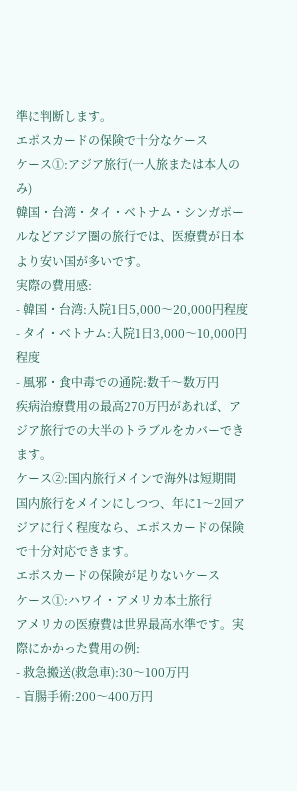準に判断します。
エポスカードの保険で十分なケース
ケース①:アジア旅行(一人旅または本人のみ)
韓国・台湾・タイ・ベトナム・シンガポールなどアジア圏の旅行では、医療費が日本より安い国が多いです。
実際の費用感:
- 韓国・台湾:入院1日5,000〜20,000円程度
- タイ・ベトナム:入院1日3,000〜10,000円程度
- 風邪・食中毒での通院:数千〜数万円
疾病治療費用の最高270万円があれば、アジア旅行での大半のトラブルをカバーできます。
ケース②:国内旅行メインで海外は短期間
国内旅行をメインにしつつ、年に1〜2回アジアに行く程度なら、エポスカードの保険で十分対応できます。
エポスカードの保険が足りないケース
ケース①:ハワイ・アメリカ本土旅行
アメリカの医療費は世界最高水準です。実際にかかった費用の例:
- 救急搬送(救急車):30〜100万円
- 盲腸手術:200〜400万円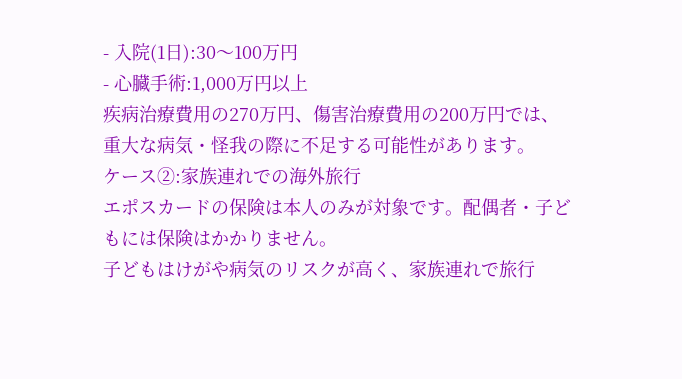- 入院(1日):30〜100万円
- 心臓手術:1,000万円以上
疾病治療費用の270万円、傷害治療費用の200万円では、重大な病気・怪我の際に不足する可能性があります。
ケース②:家族連れでの海外旅行
エポスカードの保険は本人のみが対象です。配偶者・子どもには保険はかかりません。
子どもはけがや病気のリスクが高く、家族連れで旅行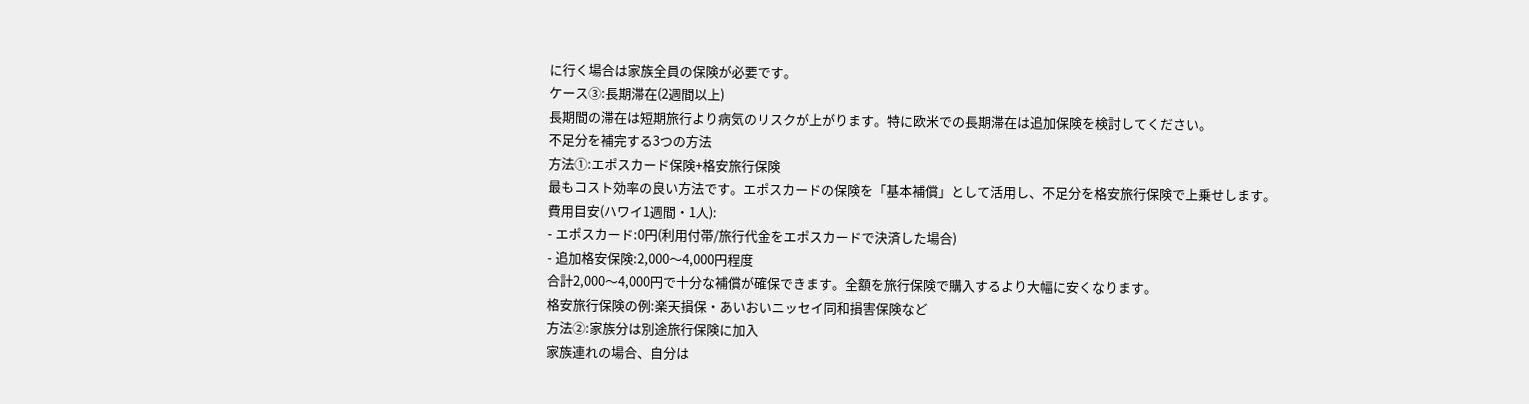に行く場合は家族全員の保険が必要です。
ケース③:長期滞在(2週間以上)
長期間の滞在は短期旅行より病気のリスクが上がります。特に欧米での長期滞在は追加保険を検討してください。
不足分を補完する3つの方法
方法①:エポスカード保険+格安旅行保険
最もコスト効率の良い方法です。エポスカードの保険を「基本補償」として活用し、不足分を格安旅行保険で上乗せします。
費用目安(ハワイ1週間・1人):
- エポスカード:0円(利用付帯/旅行代金をエポスカードで決済した場合)
- 追加格安保険:2,000〜4,000円程度
合計2,000〜4,000円で十分な補償が確保できます。全額を旅行保険で購入するより大幅に安くなります。
格安旅行保険の例:楽天損保・あいおいニッセイ同和損害保険など
方法②:家族分は別途旅行保険に加入
家族連れの場合、自分は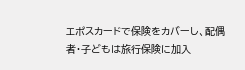エポスカードで保険をカバーし、配偶者・子どもは旅行保険に加入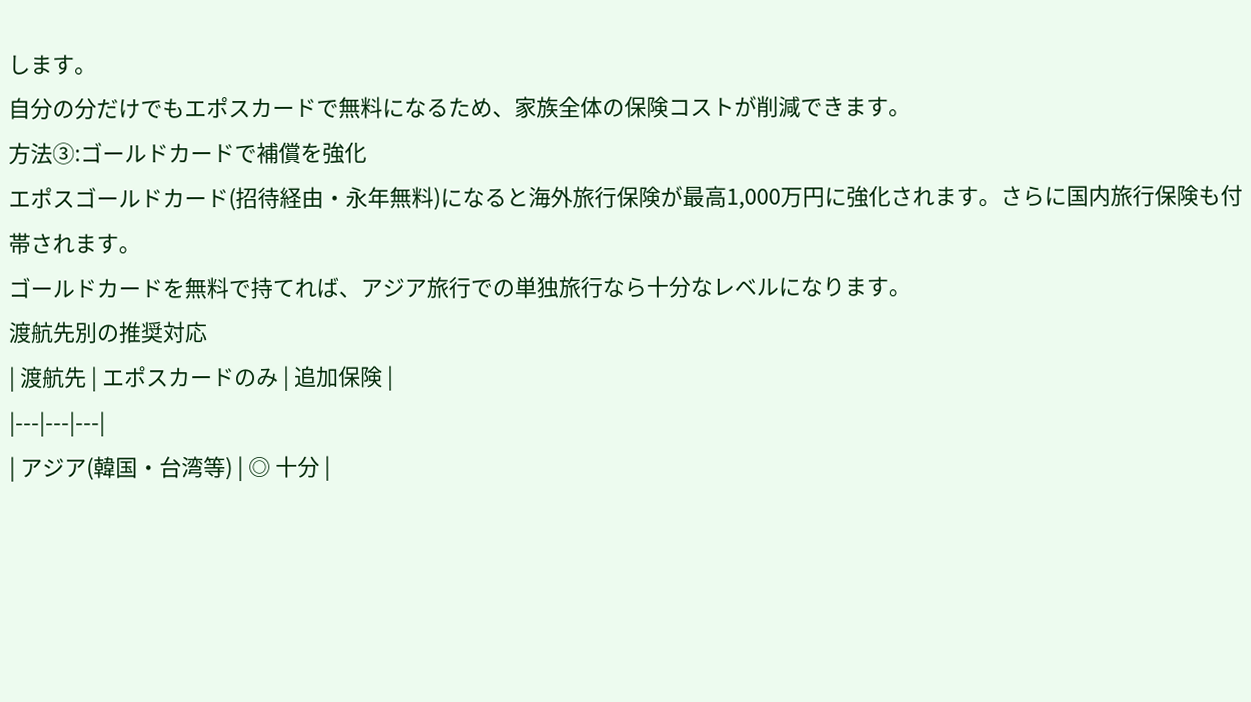します。
自分の分だけでもエポスカードで無料になるため、家族全体の保険コストが削減できます。
方法③:ゴールドカードで補償を強化
エポスゴールドカード(招待経由・永年無料)になると海外旅行保険が最高1,000万円に強化されます。さらに国内旅行保険も付帯されます。
ゴールドカードを無料で持てれば、アジア旅行での単独旅行なら十分なレベルになります。
渡航先別の推奨対応
| 渡航先 | エポスカードのみ | 追加保険 |
|---|---|---|
| アジア(韓国・台湾等) | ◎ 十分 |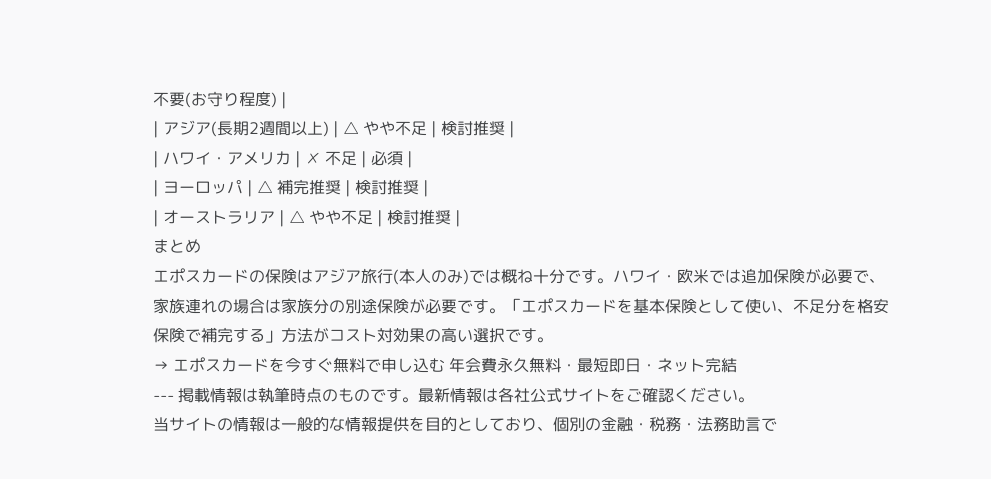不要(お守り程度) |
| アジア(長期2週間以上) | △ やや不足 | 検討推奨 |
| ハワイ・アメリカ | ✗ 不足 | 必須 |
| ヨーロッパ | △ 補完推奨 | 検討推奨 |
| オーストラリア | △ やや不足 | 検討推奨 |
まとめ
エポスカードの保険はアジア旅行(本人のみ)では概ね十分です。ハワイ・欧米では追加保険が必要で、家族連れの場合は家族分の別途保険が必要です。「エポスカードを基本保険として使い、不足分を格安保険で補完する」方法がコスト対効果の高い選択です。
→ エポスカードを今すぐ無料で申し込む 年会費永久無料・最短即日・ネット完結
--- 掲載情報は執筆時点のものです。最新情報は各社公式サイトをご確認ください。
当サイトの情報は一般的な情報提供を目的としており、個別の金融・税務・法務助言で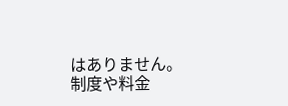はありません。制度や料金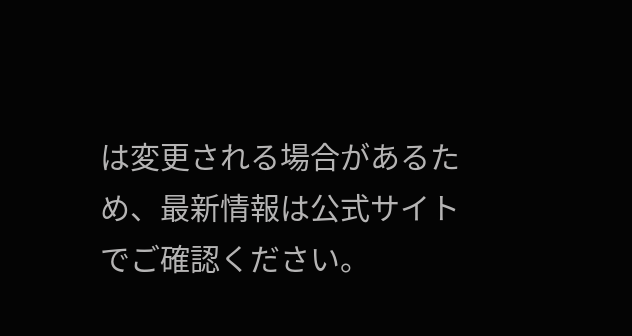は変更される場合があるため、最新情報は公式サイトでご確認ください。